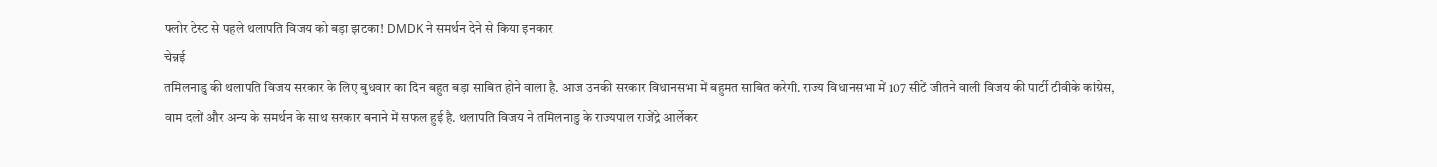फ्लोर टेस्ट से पहले थलापति विजय को बड़ा झटका! DMDK ने समर्थन देने से किया इनकार
चेन्नई
तमिलनाडु की थलापति विजय सरकार के लिए बुधवार का दिन बहुत बड़ा साबित होने वाला है. आज उनकी सरकार विधानसभा में बहुमत साबित करेगी. राज्य विधानसभा में 107 सीटें जीतने वाली विजय की पार्टी टीवीके कांग्रेस, वाम दलों और अन्य के समर्थन के साथ सरकार बनाने में सफल हुई है. थलापति विजय ने तमिलनाडु के राज्यपाल राजेंद्रे आर्लेकर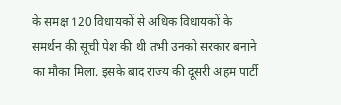के समक्ष 120 विधायकों से अधिक विधायकों के समर्थन की सूची पेश की थी तभी उनको सरकार बनाने का मौका मिला. इसके बाद राज्य की दूसरी अहम पार्टी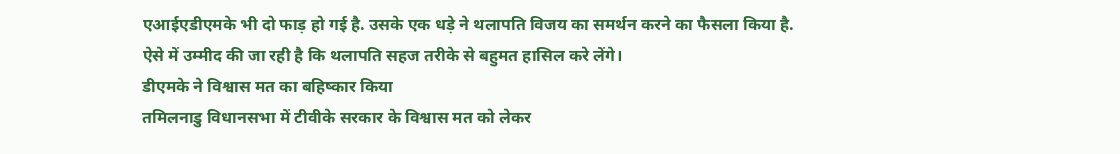एआईएडीएमके भी दो फाड़ हो गई है. उसके एक धड़े ने थलापति विजय का समर्थन करने का फैसला किया है. ऐसे में उम्मीद की जा रही है कि थलापति सहज तरीके से बहुमत हासिल करे लेंगे।
डीएमके ने विश्वास मत का बहिष्कार किया
तमिलनाडु विधानसभा में टीवीके सरकार के विश्वास मत को लेकर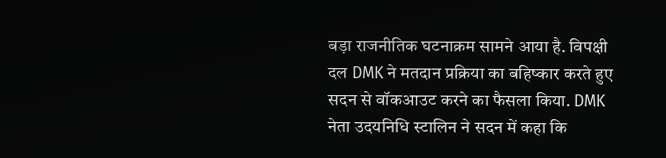बड़ा राजनीतिक घटनाक्रम सामने आया है. विपक्षी दल DMK ने मतदान प्रक्रिया का बहिष्कार करते हुए सदन से वॉकआउट करने का फैसला किया. DMK नेता उदयनिधि स्टालिन ने सदन में कहा कि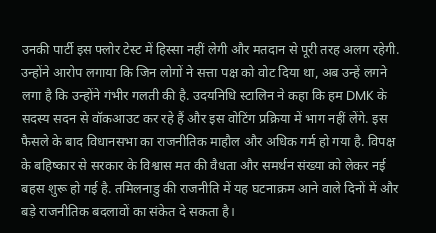उनकी पार्टी इस फ्लोर टेस्ट में हिस्सा नहीं लेगी और मतदान से पूरी तरह अलग रहेगी. उन्होंने आरोप लगाया कि जिन लोगों ने सत्ता पक्ष को वोट दिया था, अब उन्हें लगने लगा है कि उन्होंने गंभीर गलती की है. उदयनिधि स्टालिन ने कहा कि हम DMK के सदस्य सदन से वॉकआउट कर रहे हैं और इस वोटिंग प्रक्रिया में भाग नहीं लेंगे. इस फैसले के बाद विधानसभा का राजनीतिक माहौल और अधिक गर्म हो गया है. विपक्ष के बहिष्कार से सरकार के विश्वास मत की वैधता और समर्थन संख्या को लेकर नई बहस शुरू हो गई है. तमिलनाडु की राजनीति में यह घटनाक्रम आने वाले दिनों में और बड़े राजनीतिक बदलावों का संकेत दे सकता है।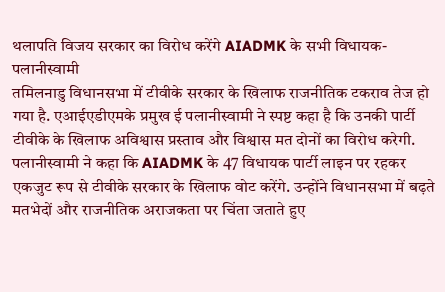थलापति विजय सरकार का विरोध करेंगे AIADMK के सभी विधायक- पलानीस्वामी
तमिलनाडु विधानसभा में टीवीके सरकार के खिलाफ राजनीतिक टकराव तेज हो गया है. एआईएडीएमके प्रमुख ई पलानीस्वामी ने स्पष्ट कहा है कि उनकी पार्टी टीवीके के खिलाफ अविश्वास प्रस्ताव और विश्वास मत दोनों का विरोध करेगी. पलानीस्वामी ने कहा कि AIADMK के 47 विधायक पार्टी लाइन पर रहकर एकजुट रूप से टीवीके सरकार के खिलाफ वोट करेंगे. उन्होंने विधानसभा में बढ़ते मतभेदों और राजनीतिक अराजकता पर चिंता जताते हुए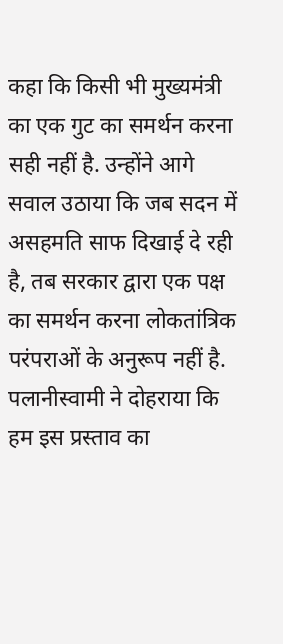कहा कि किसी भी मुख्यमंत्री का एक गुट का समर्थन करना सही नहीं है. उन्होंने आगे सवाल उठाया कि जब सदन में असहमति साफ दिखाई दे रही है, तब सरकार द्वारा एक पक्ष का समर्थन करना लोकतांत्रिक परंपराओं के अनुरूप नहीं है. पलानीस्वामी ने दोहराया कि हम इस प्रस्ताव का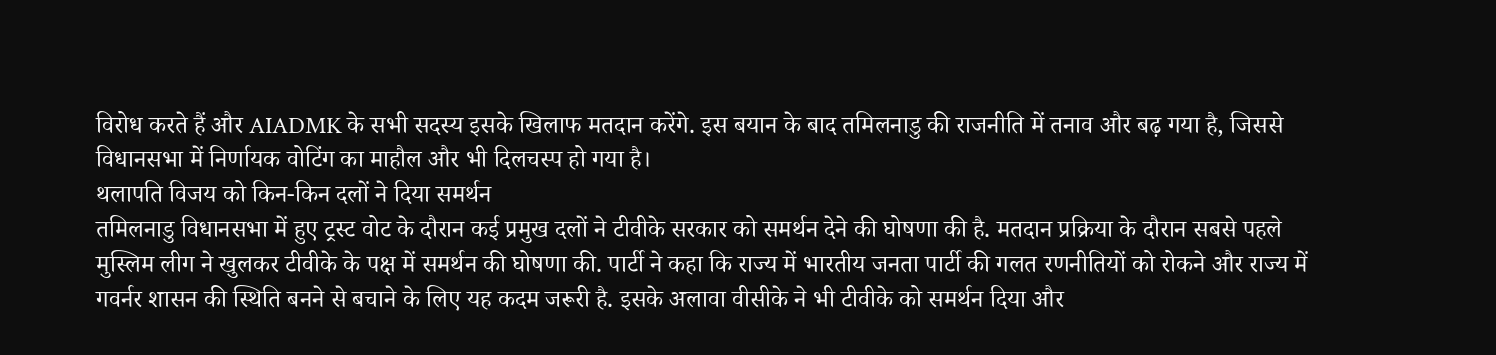विरोध करते हैं और AIADMK के सभी सदस्य इसके खिलाफ मतदान करेंगे. इस बयान के बाद तमिलनाडु की राजनीति में तनाव और बढ़ गया है, जिससे विधानसभा में निर्णायक वोटिंग का माहौल और भी दिलचस्प हो गया है।
थलापति विजय को किन-किन दलों ने दिया समर्थन
तमिलनाडु विधानसभा में हुए ट्रस्ट वोट के दौरान कई प्रमुख दलों ने टीवीके सरकार को समर्थन देने की घोषणा की है. मतदान प्रक्रिया के दौरान सबसे पहले मुस्लिम लीग ने खुलकर टीवीके के पक्ष में समर्थन की घोषणा की. पार्टी ने कहा कि राज्य में भारतीय जनता पार्टी की गलत रणनीतियों को रोकने और राज्य में गवर्नर शासन की स्थिति बनने से बचाने के लिए यह कदम जरूरी है. इसके अलावा वीसीके ने भी टीवीके को समर्थन दिया और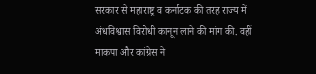सरकार से महाराष्ट्र व कर्नाटक की तरह राज्य में अंधविश्वास विरोधी कानून लाने की मांग की. वहीं माकपा और कांग्रेस ने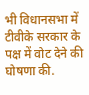भी विधानसभा में टीवीके सरकार के पक्ष में वोट देने की घोषणा की.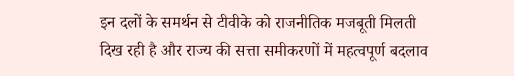इन दलों के समर्थन से टीवीके को राजनीतिक मजबूती मिलती दिख रही है और राज्य की सत्ता समीकरणों में महत्वपूर्ण बदलाव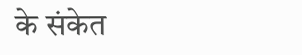के संकेत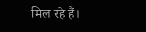मिल रहे हैं।